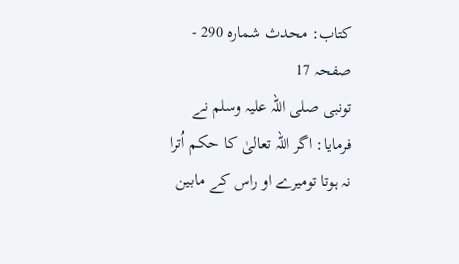کتاب: محدث شمارہ 290 - صفحہ 17
تونبی صلی اللہ علیہ وسلم نے فرمایا: اگر اللہ تعالیٰ کا حکم اُترا نہ ہوتا تومیرے او راس کے مابین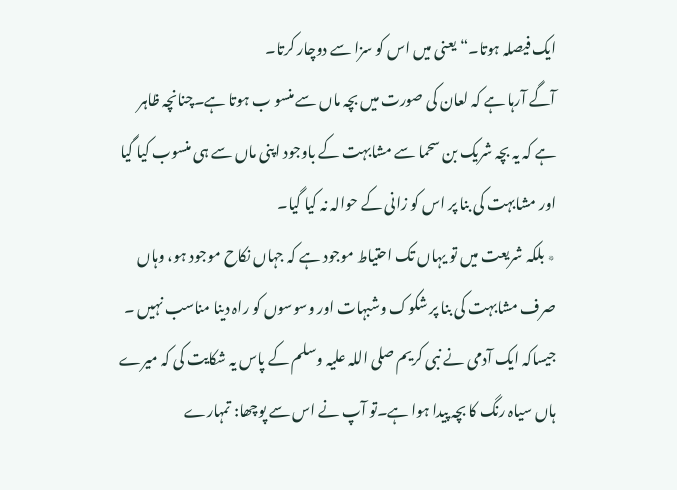ایک فیصلہ ہوتا۔“ یعنی میں اس کو سزا سے دوچار کرتا۔
آگے آرہا ہے کہ لعان کی صورت میں بچہ ماں سے منسو ب ہوتا ہے۔چنانچہ ظاہر ہے کہ یہ بچہ شریک بن سحما سے مشابہت کے باوجود اپنی ماں سے ہی منسوب کیا گیا اور مشابہت کی بنا پر اس کو زانی کے حوالہ نہ کیا گیا۔
٭ بلکہ شریعت میں تو یہاں تک احتیاط موجود ہے کہ جہاں نکاح موجود ہو، وہاں صرف مشابہت کی بنا پر شکوک وشبہات اور وسوسوں کو راہ دینا مناسب نہیں ۔ جیساکہ ایک آدمی نے نبی کریم صلی اللہ علیہ وسلم کے پاس یہ شکایت کی کہ میرے ہاں سیاہ رنگ کا بچہ پیدا ہوا ہے۔تو آپ نے اس سے پوچھا: تمہارے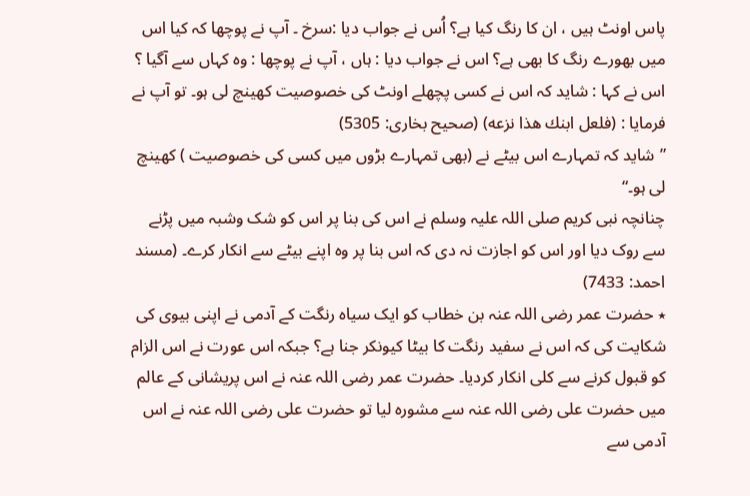پاس اونٹ ہیں ، ان کا رنگ کیا ہے؟ اُس نے جواب دیا :سرخ ۔ آپ نے پوچھا کہ کیا اس میں بھورے رنگ کا بھی ہے؟ اس نے جواب دیا : ہاں ، آپ نے پوچھا : وہ کہاں سے آگیا ؟ اس نے کہا : شاید کہ اس نے کسی پچھلے اونٹ کی خصوصیت کھینچ لی ہو۔ تو آپ نے فرمایا : (فلعل ابنك هذا نزعه) (صحیح بخاری: 5305)
”شاید کہ تمہارے اس بیٹے نے (بھی تمہارے بڑوں میں کسی کی خصوصیت ) کھینچ لی ہو۔“
چنانچہ نبی کریم صلی اللہ علیہ وسلم نے اس کی بنا پر اس کو شک وشبہ میں پڑنے سے روک دیا اور اس کو اجازت نہ دی کہ اس بنا پر وہ اپنے بیٹے سے انکار کرے۔ (مسند احمد: 7433)
٭ حضرت عمر رضی اللہ عنہ بن خطاب کو ایک سیاہ رنگت کے آدمی نے اپنی بیوی کی شکایت کی کہ اس نے سفید رنگت کا بیٹا کیونکر جنا ہے؟ جبکہ اس عورت نے اس الزام کو قبول کرنے سے کلی انکار کردیا۔ حضرت عمر رضی اللہ عنہ نے اس پریشانی کے عالم میں حضرت علی رضی اللہ عنہ سے مشورہ لیا تو حضرت علی رضی اللہ عنہ نے اس آدمی سے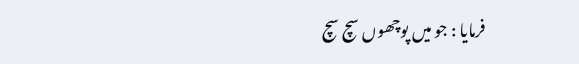فرمایا : جو میں پوچھوں سچ سچ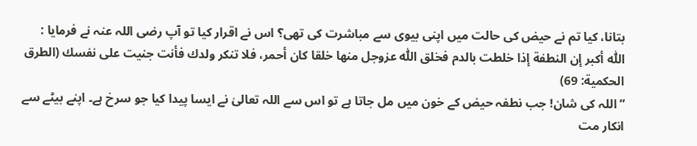بتانا، کیا تم نے حیض کی حالت میں اپنی بیوی سے مباشرت کی تھی؟ اس نے اقرار کیا تو آپ رضی اللہ عنہ نے فرمایا :
اللّٰه أكبر إن النطفة إذا خلطت بالدم فخلق اللّٰه عزوجل منها خلقا كان أحمر، فلا تنكر ولدك فأنت جنيت على نفسك (الطرق الحكمية: 69)
”اللہ کی شان! جب نطفہ حیض کے خون میں مل جاتا ہے تو اس سے اللہ تعالیٰ نے ایسا پیدا کیا جو سرخ ہے۔ اپنے بیٹے سے انکار مت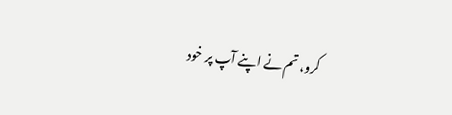کرو، تم نے اپنے آپ پر خود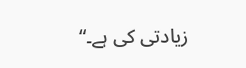زیادتی کی ہے۔“